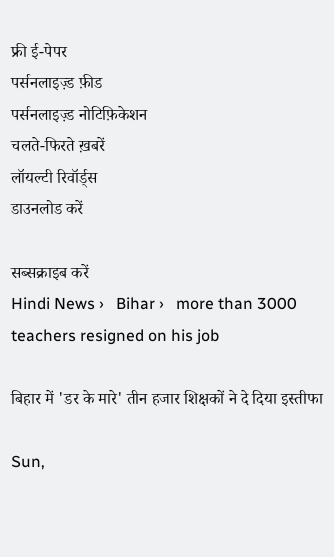फ्री ई-पेपर
पर्सनलाइज़्ड फ़ीड
पर्सनलाइज़्ड नोटिफ़िकेशन
चलते-फिरते ख़बरें
लॉयल्टी रिवॉर्ड्स
डाउनलोड करें

सब्सक्राइब करें
Hindi News ›   Bihar ›   more than 3000 teachers resigned on his job

बिहार में 'डर के मारे' तीन हजार शिक्षकों ने दे दिया इस्तीफा

Sun,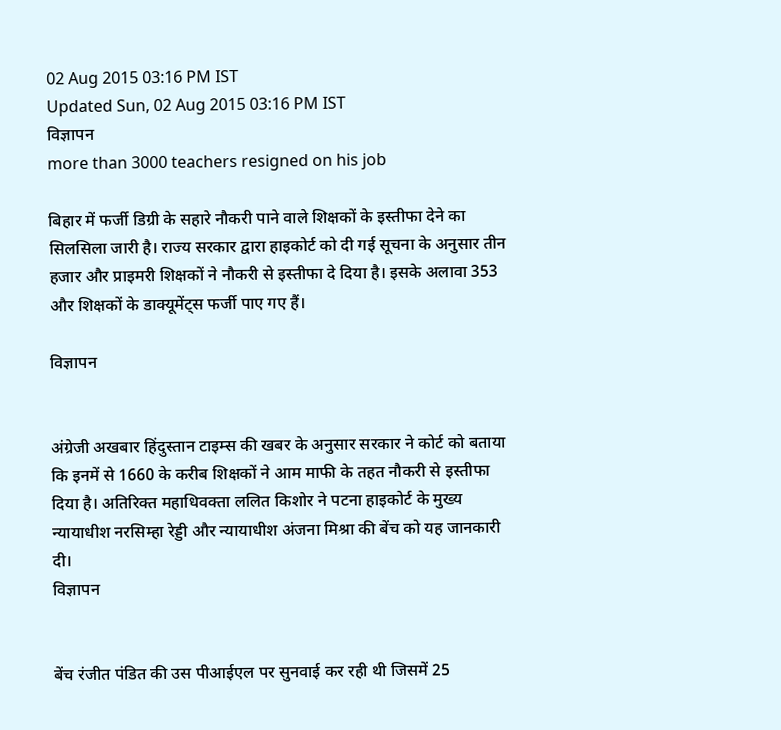02 Aug 2015 03:16 PM IST
Updated Sun, 02 Aug 2015 03:16 PM IST
विज्ञापन
more than 3000 teachers resigned on his job

बिहार में फर्जी डिग्री के सहारे नौकरी पाने वाले शिक्षकों के इस्तीफा देने का सिलसिला जारी है। राज्य सरकार द्वारा हाइकोर्ट को दी गई सूचना के अनुसार तीन हजार और प्राइमरी शिक्षकों ने नौकरी से इस्तीफा दे दिया है। इसके अलावा 353 और शिक्षकों के डाक्यूमेंट्स फर्जी पाए गए हैं।

विज्ञापन


अंग्रेजी अखबार हिंदुस्तान टाइम्स की खबर के अनुसार सरकार ने कोर्ट को बताया कि इनमें से 1660 के करीब शिक्षकों ने आम माफी के तहत नौकरी से इस्तीफा दिया है। अतिरिक्त महाधिवक्ता ललित किशोर ने पटना हाइकोर्ट के मुख्य न्यायाधीश नरसिम्हा रेड्डी और न्यायाधीश अंजना मिश्रा की बेंच को यह जानकारी दी।
विज्ञापन


बेंच रंजीत पंडित की उस पीआईएल पर सुनवाई कर रही थी जिसमें 25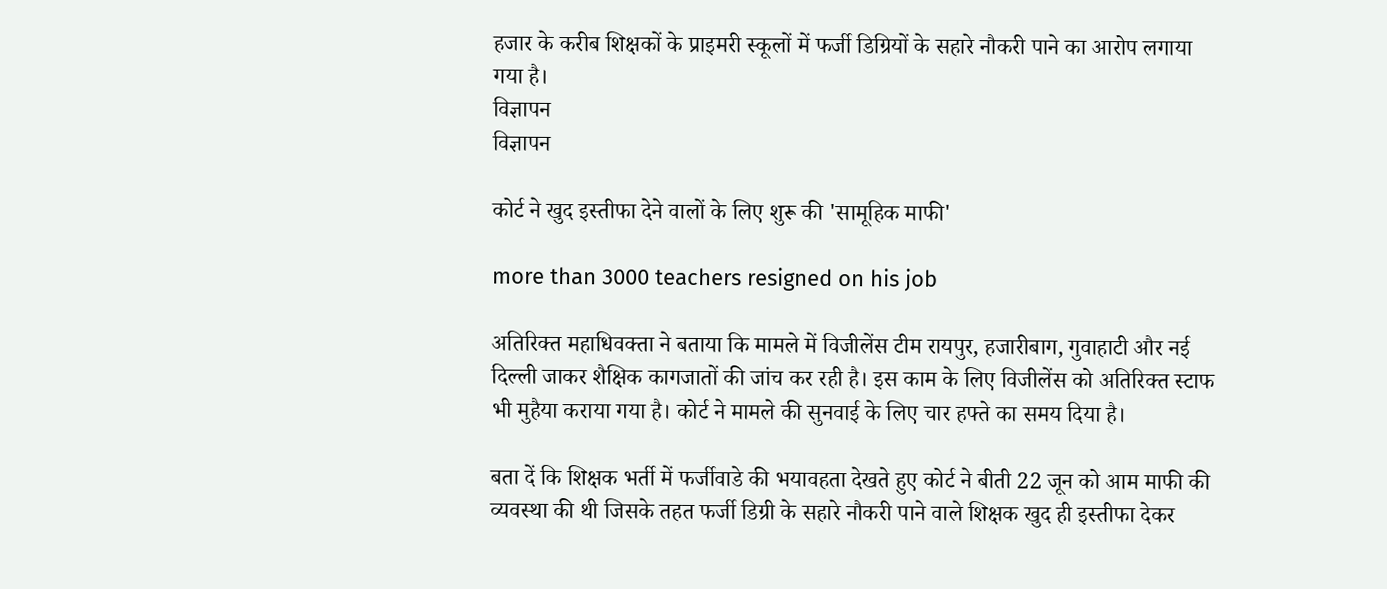हजार के करीब शिक्षकों के प्राइमरी स्कूलों में फर्जी डिग्रियों के सहारे नौकरी पाने का आरोप लगाया गया है।
विज्ञापन
विज्ञापन

कोर्ट ने खुद इस्तीफा देने वालों के लिए शुरू की 'सामूहिक माफी'

more than 3000 teachers resigned on his job

अतिरिक्त महाधिवक्ता ने बताया कि मामले में विजीलेंस टीम रायपुर, हजारीबाग, गुवाहाटी और नई दिल्‍ली जाकर शैक्षिक कागजातों की जांच कर रही है। इस काम के लिए विजीलेंस को अतिरिक्त स्टाफ भी मुहैया कराया गया है। कोर्ट ने मामले की सुनवाई के लिए चार हफ्ते का समय दिया है।

बता दें कि शिक्षक भर्ती में फर्जीवाडे की भयावहता देखते हुए कोर्ट ने बीती 22 जून को आम माफी की व्यवस्‍था की थी जिसके तहत फर्जी डिग्री के सहारे नौकरी पाने वाले शिक्षक खुद ही इस्तीफा देकर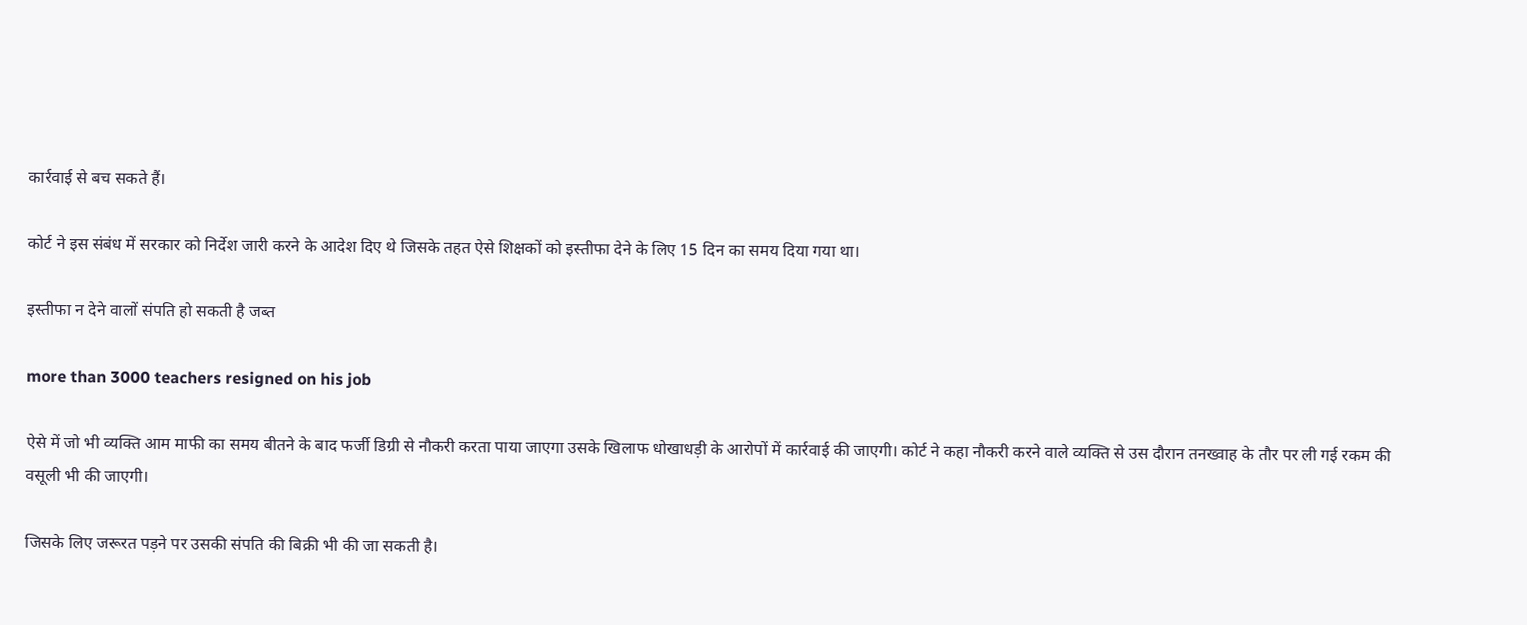कार्रवाई से बच सकते हैं।

कोर्ट ने इस संबंध में सरकार को निर्देश जारी करने के आदेश दिए थे जिसके तहत ऐसे शिक्षकों को इस्तीफा देने के लिए 15 दिन का समय दिया गया था।

इस्तीफा न देने वालों संपति हो सकती है जब्त

more than 3000 teachers resigned on his job

ऐसे में जो भी व्यक्ति आम माफी का समय बीतने के बाद फर्जी डिग्री से नौकरी करता पाया जाएगा उसके खिलाफ धोखाधड़ी के आरोपों में कार्रवाई की जाएगी। कोर्ट ने कहा नौकरी करने वाले व्यक्ति से उस दौरान तनख्वाह के तौर पर ली गई रकम की वसूली भी की जाएगी।

जिसके लिए जरूरत पड़ने पर उसकी संपति की बिक्री भी की जा सकती है।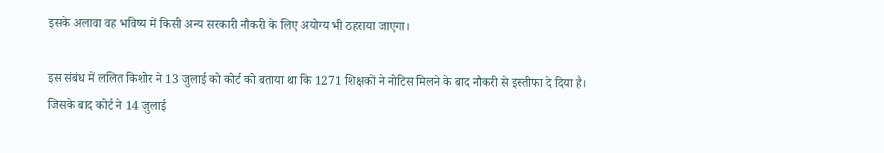इसके अलावा वह भविष्य में किसी अन्य सरकारी नौकरी के लिए अयोग्य भी ठहराया जाएगा।

इस संबंध में ललित किशोर ने 13 जुलाई को कोर्ट को बताया था कि 1271 शिक्षकों ने नोटिस मिलने के बाद नौकरी से इस्तीफा दे दिया है। जिसके बाद कोर्ट ने 14 जुलाई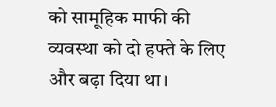को सामूहिक माफी की व्यवस्‍था को दो हफ्ते के लिए और बढ़ा दिया था।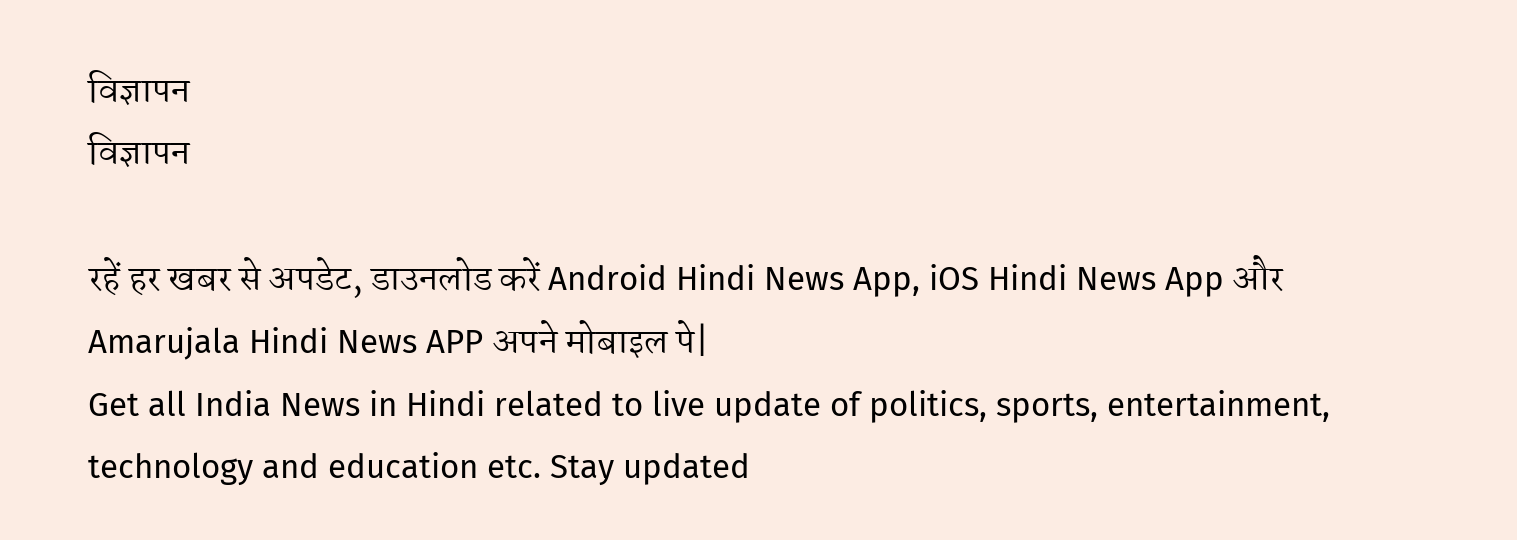विज्ञापन
विज्ञापन

रहें हर खबर से अपडेट, डाउनलोड करें Android Hindi News App, iOS Hindi News App और Amarujala Hindi News APP अपने मोबाइल पे|
Get all India News in Hindi related to live update of politics, sports, entertainment, technology and education etc. Stay updated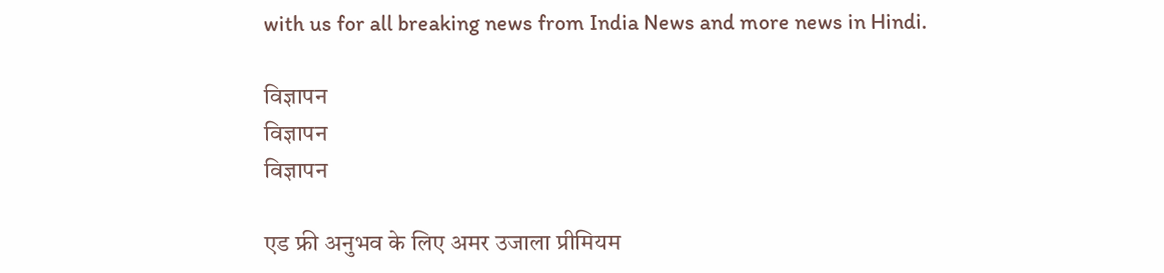with us for all breaking news from India News and more news in Hindi.

विज्ञापन
विज्ञापन
विज्ञापन

एड फ्री अनुभव के लिए अमर उजाला प्रीमियम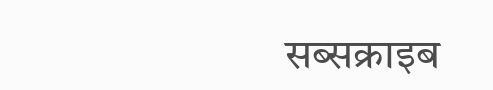सब्सक्राइब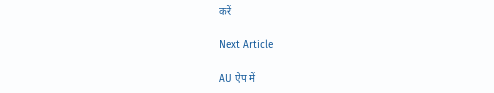करें

Next Article

AU ऐप में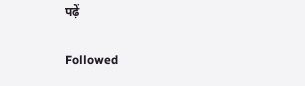पढ़ें

Followed